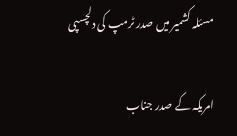مسئلہ کشمیر میں صدر ٹرمپ کی دلچسپی

امریکہ کے صدر جناب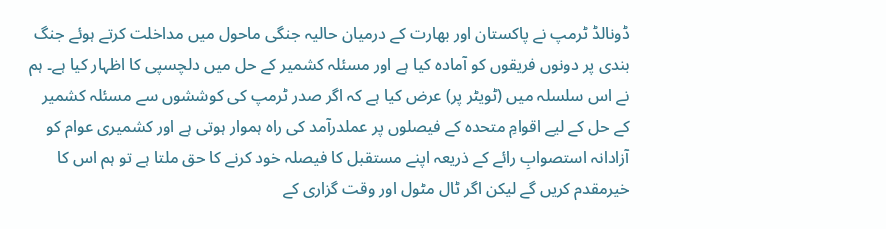ڈونالڈ ٹرمپ نے پاکستان اور بھارت کے درمیان حالیہ جنگی ماحول میں مداخلت کرتے ہوئے جنگ بندی پر دونوں فریقوں کو آمادہ کیا ہے اور مسئلہ کشمیر کے حل میں دلچسپی کا اظہار کیا ہے۔ ہم نے اس سلسلہ میں (ٹویٹر پر) عرض کیا ہے کہ اگر صدر ٹرمپ کی کوششوں سے مسئلہ کشمیر کے حل کے لیے اقوامِ متحدہ کے فیصلوں پر عملدرآمد کی راہ ہموار ہوتی ہے اور کشمیری عوام کو آزادانہ استصوابِ رائے کے ذریعہ اپنے مستقبل کا فیصلہ خود کرنے کا حق ملتا ہے تو ہم اس کا خیرمقدم کریں گے لیکن اگر ٹال مٹول اور وقت گزاری کے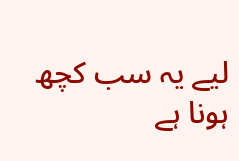لیے یہ سب کچھ ہونا ہے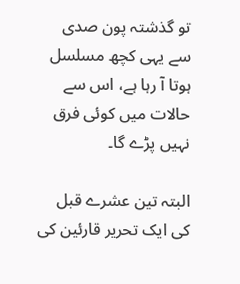تو گذشتہ پون صدی سے یہی کچھ مسلسل ہوتا آ رہا ہے، اس سے حالات میں کوئی فرق نہیں پڑے گا۔

البتہ تین عشرے قبل کی ایک تحریر قارئین کی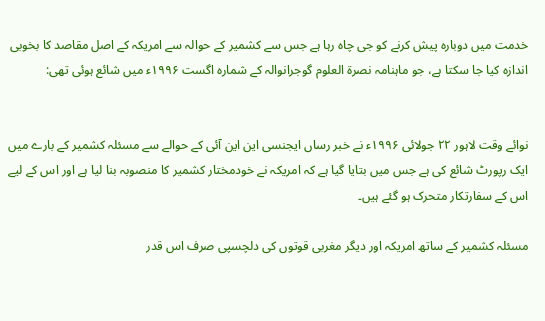خدمت میں دوبارہ پیش کرنے کو جی چاہ رہا ہے جس سے کشمیر کے حوالہ سے امریکہ کے اصل مقاصد کا بخوبی اندازہ کیا جا سکتا ہے، جو ماہنامہ نصرۃ العلوم گوجرانوالہ کے شمارہ اگست ۱۹۹۶ء میں شائع ہوئی تھی:


نوائے وقت لاہور ۲۲ جولائی ۱۹۹۶ء نے خبر رساں ایجنسی این این آئی کے حوالے سے مسئلہ کشمیر کے بارے میں ایک رپورٹ شائع کی ہے جس میں بتایا گیا ہے کہ امریکہ نے خودمختار کشمیر کا منصوبہ بنا لیا ہے اور اس کے لیے اس کے سفارتکار متحرک ہو گئے ہیں۔

مسئلہ کشمیر کے ساتھ امریکہ اور دیگر مغربی قوتوں کی دلچسپی صرف اس قدر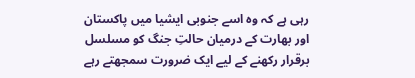رہی ہے کہ وہ اسے جنوبی ایشیا میں پاکستان اور بھارت کے درمیان حالتِ جنگ کو مسلسل برقرار رکھنے کے لیے ایک ضرورت سمجھتے رہے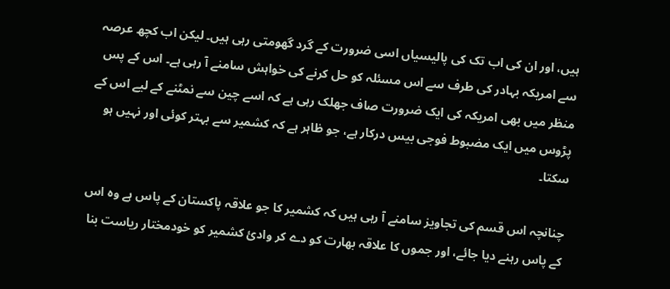ہیں، اور ان کی اب تک کی پالیسیاں اسی ضرورت کے گرد گھومتی رہی ہیں۔ لیکن اب کچھ عرصہ سے امریکہ بہادر کی طرف سے اس مسئلہ کو حل کرنے کی خواہش سامنے آ رہی ہے۔ اس کے پس منظر میں بھی امریکہ کی ایک ضرورت صاف جھلک رہی ہے کہ اسے چین سے نمٹنے کے لیے اس کے پڑوس میں ایک مضبوط فوجی بیس درکار ہے، جو ظاہر ہے کہ کشمیر سے بہتر کوئی اور نہیں ہو سکتا۔

چنانچہ اس قسم کی تجاویز سامنے آ رہی ہیں کہ کشمیر کا جو علاقہ پاکستان کے پاس ہے وہ اس کے پاس رہنے دیا جائے، اور جموں کا علاقہ بھارت کو دے کر وادئ کشمیر کو خودمختار ریاست بنا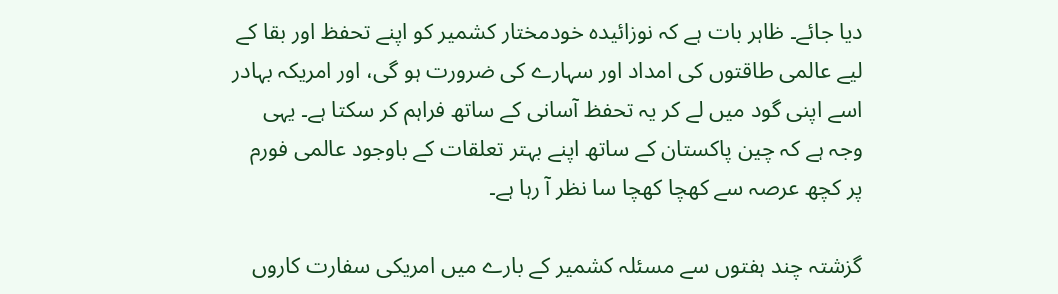دیا جائے۔ ظاہر بات ہے کہ نوزائیدہ خودمختار کشمیر کو اپنے تحفظ اور بقا کے لیے عالمی طاقتوں کی امداد اور سہارے کی ضرورت ہو گی، اور امریکہ بہادر اسے اپنی گود میں لے کر یہ تحفظ آسانی کے ساتھ فراہم کر سکتا ہے۔ یہی وجہ ہے کہ چین پاکستان کے ساتھ اپنے بہتر تعلقات کے باوجود عالمی فورم پر کچھ عرصہ سے کھچا کھچا سا نظر آ رہا ہے۔

گزشتہ چند ہفتوں سے مسئلہ کشمیر کے بارے میں امریکی سفارت کاروں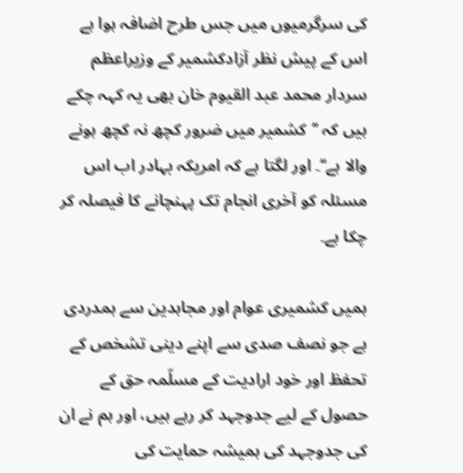کی سرگرمیوں میں جس طرح اضافہ ہوا ہے اس کے پیش نظر آزادکشمیر کے وزیراعظم سردار محمد عبد القیوم خان بھی یہ کہہ چکے ہیں کہ ’’کشمیر میں ضرور کچھ نہ کچھ ہونے والا ہے‘‘۔ اور لگتا ہے کہ امریکہ بہادر اب اس مسئلہ کو آخری انجام تک پہنچانے کا فیصلہ کر چکا ہے۔

ہمیں کشمیری عوام اور مجاہدین سے ہمدردی ہے جو نصف صدی سے اپنے دینی تشخص کے تحفظ اور خود ارادیت کے مسلّمہ حق کے حصول کے لیے جدوجہد کر رہے ہیں، اور ہم نے ان کی جدوجہد کی ہمیشہ حمایت کی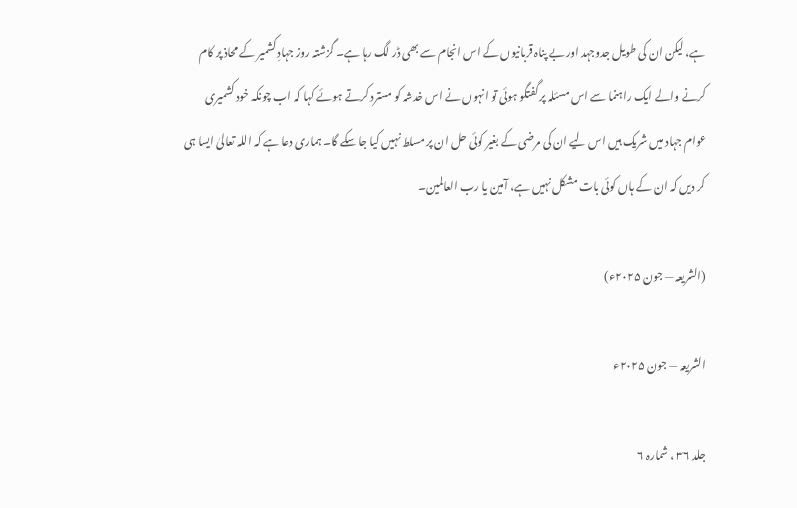ہے، لیکن ان کی طویل جدوجہد اور بے پناہ قربانیوں کے اس انجام سے بھی ڈر لگ رہا ہے۔ گزشتہ روز جہادِ کشمیر کے محاذ پر کام کرنے والے ایک راہنما سے اس مسئلہ پر گفتگو ہوئی تو انہوں نے اس خدشہ کو مسترد کرتے ہوئے کہا کہ اب چونکہ خود کشمیری عوام جہاد میں شریک ہیں اس لیے ان کی مرضی کے بغیر کوئی حل ان پر مسلط نہیں کیا جا سکے گا۔ ہماری دعا ہے کہ اللہ تعالیٰ ایسا ہی کر دیں کہ ان کے ہاں کوئی بات مشکل نہیں ہے، آمین یا رب العالمین۔

(الشریعہ — جون ۲۰۲۵ء)

الشریعہ — جون ۲۰۲۵ء

جلد ۳۶ ، شمارہ ۶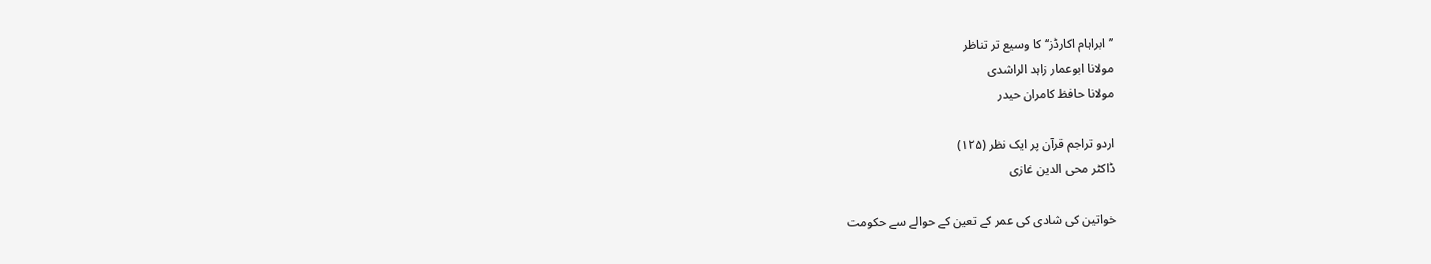’’ابراہام اکارڈز‘‘ کا وسیع تر تناظر
مولانا ابوعمار زاہد الراشدی
مولانا حافظ کامران حیدر

اردو تراجم قرآن پر ایک نظر (۱۲۵)
ڈاکٹر محی الدین غازی

خواتین کی شادی کی عمر کے تعین کے حوالے سے حکومت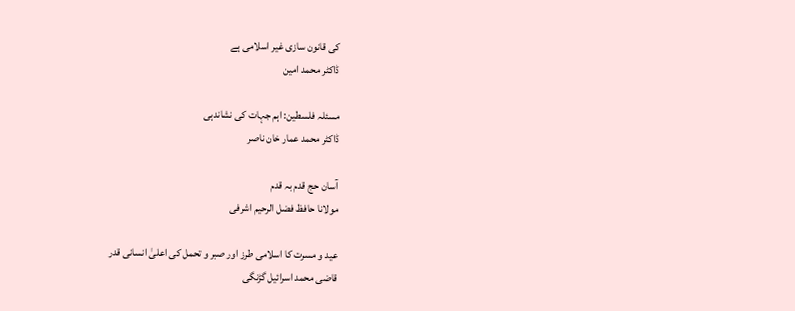کی قانون سازی غیر اسلامی ہے
ڈاکٹر محمد امین

مسئلہ فلسطین: اہم جہات کی نشاندہی
ڈاکٹر محمد عمار خان ناصر

آسان حج قدم بہ قدم
مولانا حافظ فضل الرحیم اشرفی

عید و مسرت کا اسلامی طرز اور صبر و تحمل کی اعلیٰ انسانی قدر
قاضی محمد اسرائیل گڑنگی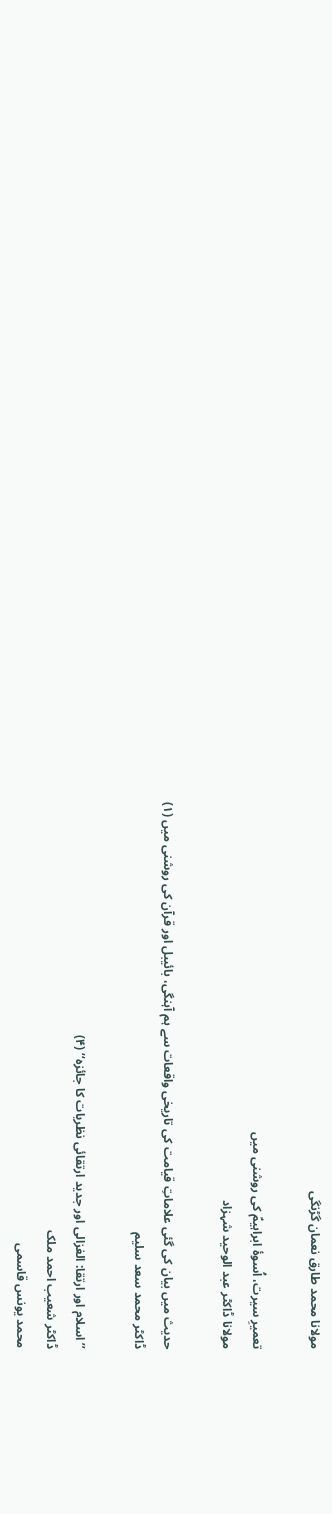مولانا محمد طارق نعمان گڑنگی

تعمیرِ سیرت، اُسوۂ ابراہیمؑ کی روشنی میں
مولانا ڈاکٹر عبد الوحید شہزاد

حدیث میں بیان کی گئی علاماتِ قیامت کی تاریخی واقعات سے ہم آہنگی، بائیبل اور قرآن کی روشنی میں (۱)
ڈاکٹر محمد سعد سلیم

’’اسلام اور ارتقا: الغزالی اور جدید ارتقائی نظریات کا جائزہ‘‘ (۴)
ڈاکٹر شعیب احمد ملک
محمد یونس قاسمی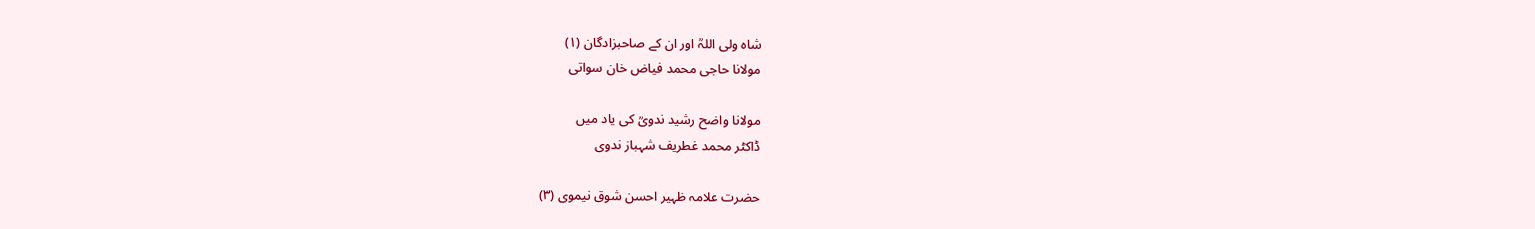شاہ ولی اللہؒ اور ان کے صاحبزادگان (۱)
مولانا حاجی محمد فیاض خان سواتی

مولانا واضح رشید ندویؒ کی یاد میں
ڈاکٹر محمد غطریف شہباز ندوی

حضرت علامہ ظہیر احسن شوق نیموی (۳)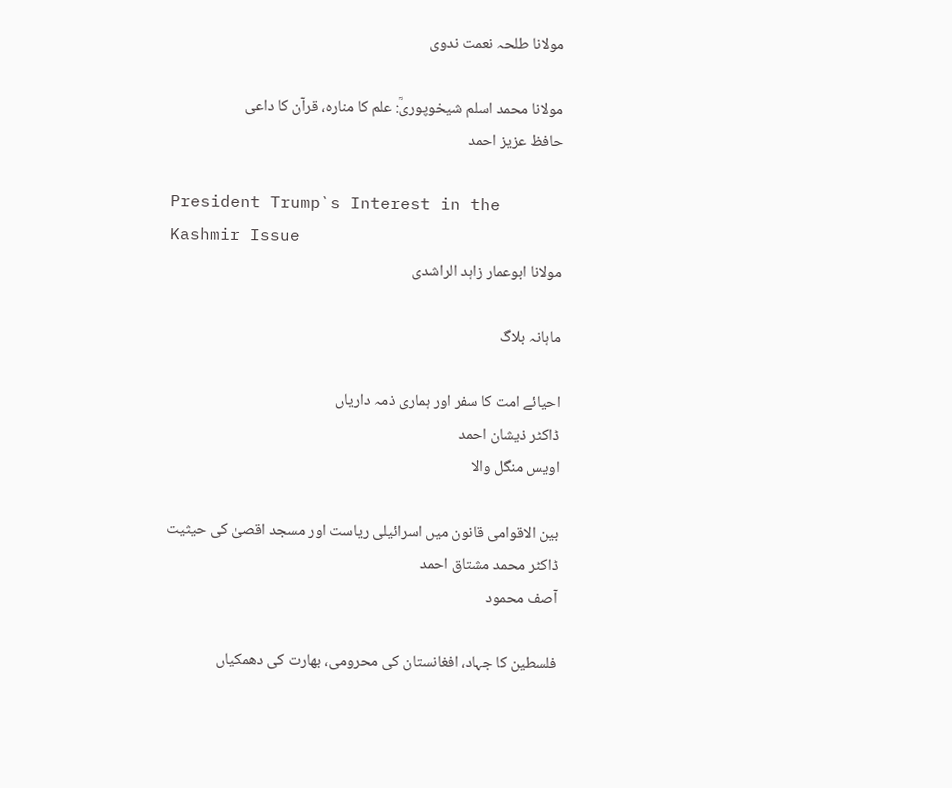مولانا طلحہ نعمت ندوی

مولانا محمد اسلم شیخوپوریؒ: علم کا منارہ، قرآن کا داعی
حافظ عزیز احمد

President Trump`s Interest in the Kashmir Issue
مولانا ابوعمار زاہد الراشدی

ماہانہ بلاگ

احیائے امت کا سفر اور ہماری ذمہ داریاں
ڈاکٹر ذیشان احمد
اویس منگل والا

بین الاقوامی قانون میں اسرائیلی ریاست اور مسجد اقصیٰ کی حیثیت
ڈاکٹر محمد مشتاق احمد
آصف محمود

فلسطین کا جہاد، افغانستان کی محرومی، بھارت کی دھمکیاں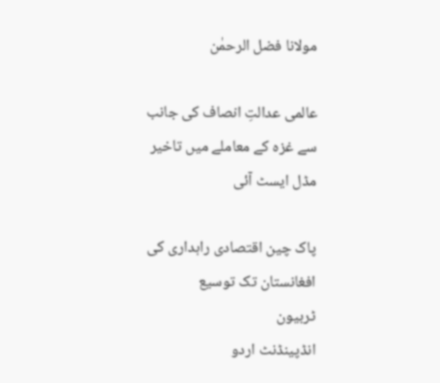مولانا فضل الرحمٰن

عالمی عدالتِ انصاف کی جانب سے غزہ کے معاملے میں تاخیر
مڈل ایسٹ آئی

پاک چین اقتصادی راہداری کی افغانستان تک توسیع
ٹربیون
انڈپینڈنٹ اردو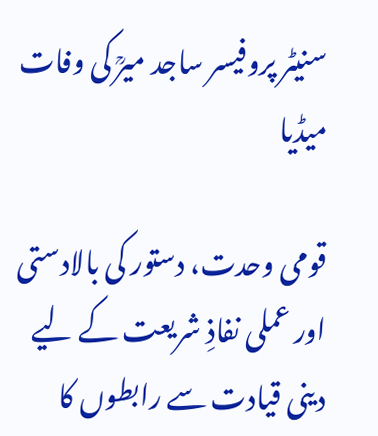سنیٹر پروفیسر ساجد میرؒ کی وفات
میڈیا

قومی وحدت، دستور کی بالادستی اور عملی نفاذِ شریعت کے لیے دینی قیادت سے رابطوں کا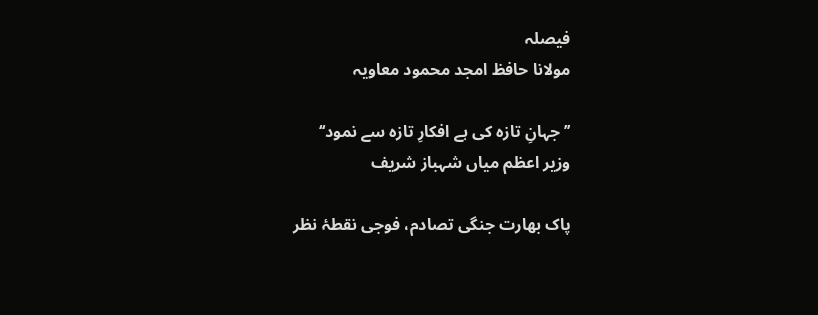فیصلہ
مولانا حافظ امجد محمود معاویہ

’’جہانِ تازہ کی ہے افکارِ تازہ سے نمود‘‘
وزیر اعظم میاں شہباز شریف

پاک بھارت جنگی تصادم، فوجی نقطۂ نظر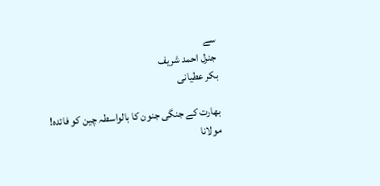سے
جنرل احمد شریف
بکر عطیانی

بھارت کے جنگی جنون کا بالواسطہ چین کو فائدہ!
مولانا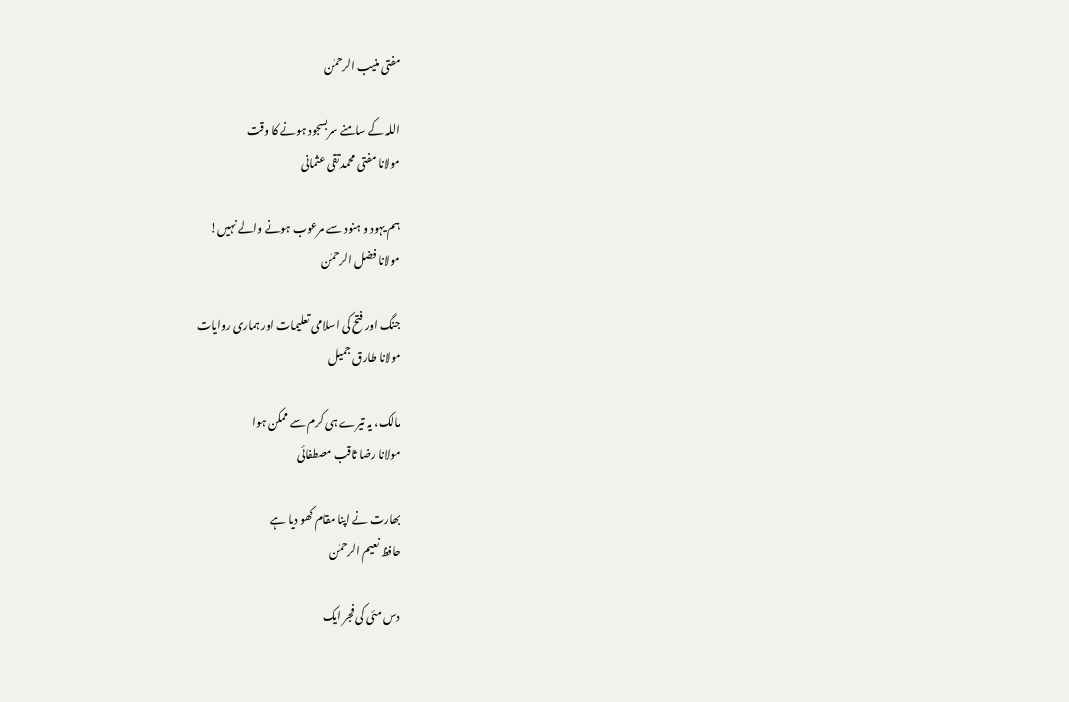مفتی منیب الرحمٰن

اللہ کے سامنے سربسجود ہونے کا وقت
مولانا مفتی محمد تقی عثمانی

ہم یہود و ہنود سے مرعوب ہونے والے نہیں!
مولانا فضل الرحمٰن

جنگ اور فتح کی اسلامی تعلیمات اور ہماری روایات
مولانا طارق جمیل

مالک، یہ تیرے ہی کرم سے ممکن ہوا
مولانا رضا ثاقب مصطفائی

بھارت نے اپنا مقام کھو دیا ہے
حافظ نعیم الرحمٰن

دس مئی کی فجر ایک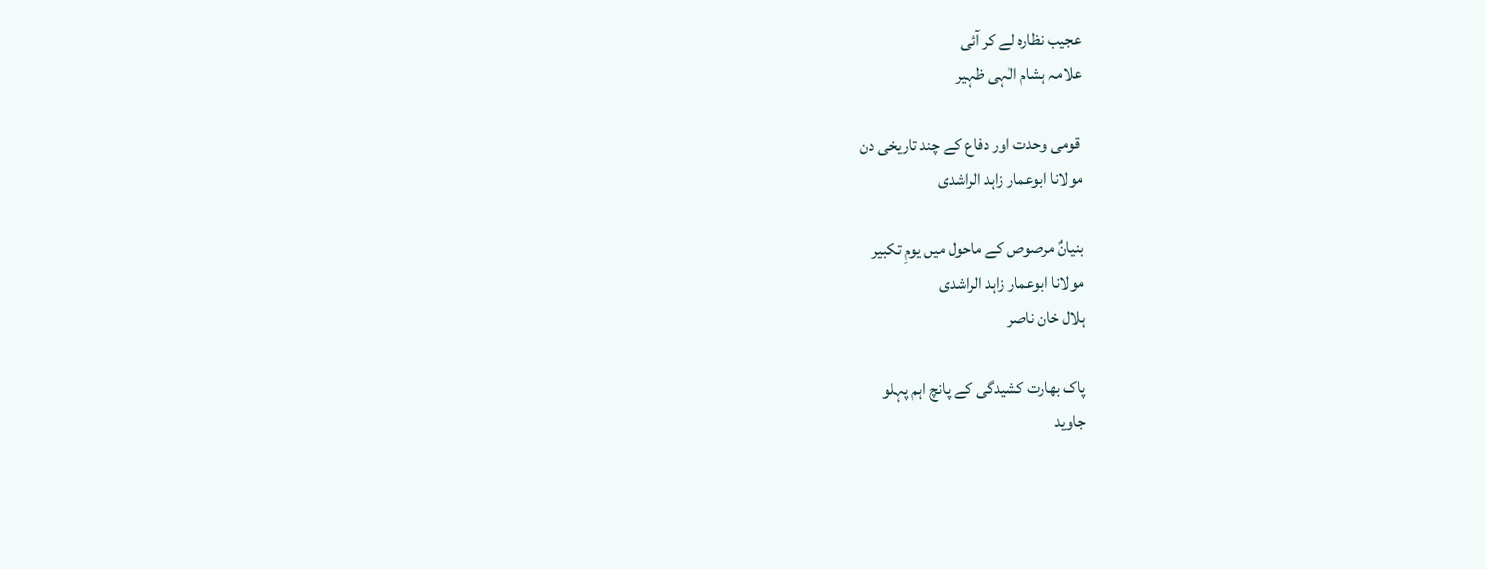عجیب نظارہ لے کر آئی
علامہ ہشام الٰہی ظہیر

 قومی وحدت اور دفاع کے چند تاریخی دن
مولانا ابوعمار زاہد الراشدی

بنیانٌ مرصوص کے ماحول میں یومِ تکبیر
مولانا ابوعمار زاہد الراشدی
ہلال خان ناصر

پاک بھارت کشیدگی کے پانچ اہم پہلو
جاوید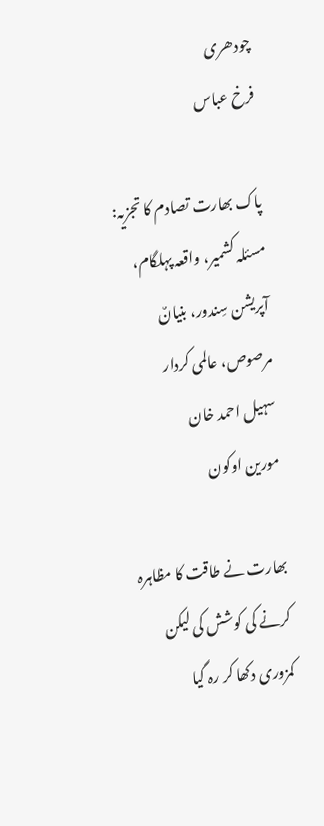چودھری
فرخ عباس

پاک بھارت تصادم کا تجزیہ: مسئلہ کشمیر، واقعہ پہلگام، آپریشن سِندور، بنیانٌ مرصوص، عالمی کردار
سہیل احمد خان
مورین اوکون

بھارت نے طاقت کا مظاہرہ کرنے کی کوشش کی لیکن کمزوری دکھا کر رہ گیا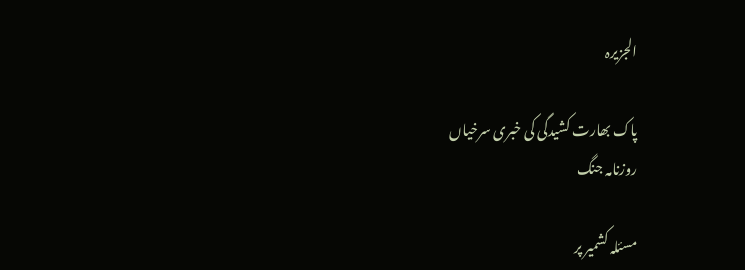الجزیرہ

پاک بھارت کشیدگی کی خبری سرخیاں
روزنامہ جنگ

مسئلہ کشمیر پر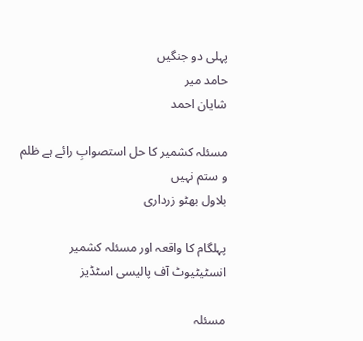پہلی دو جنگیں
حامد میر
شایان احمد

مسئلہ کشمیر کا حل استصوابِ رائے ہے ظلم و ستم نہیں
بلاول بھٹو زرداری

پہلگام کا واقعہ اور مسئلہ کشمیر
انسٹیٹیوٹ آف پالیسی اسٹڈیز

مسئلہ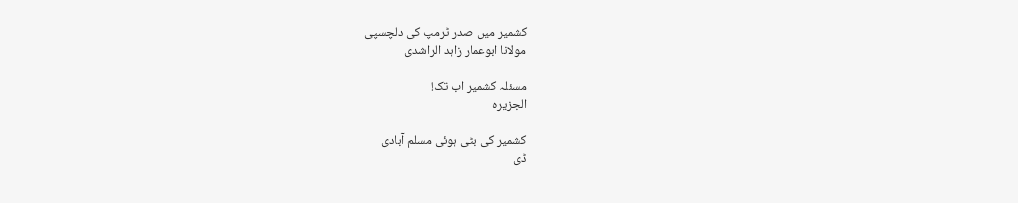کشمیر میں صدر ٹرمپ کی دلچسپی
مولانا ابوعمار زاہد الراشدی

مسئلہ کشمیر اب تک!
الجزیرہ

کشمیر کی بٹی ہوئی مسلم آبادی
ڈی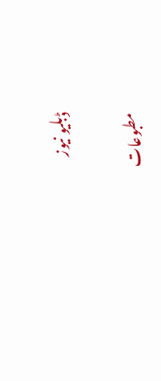ڈبلیو نیوز

مطبوعات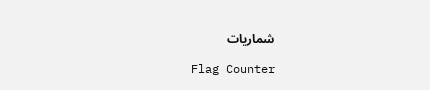شماریات

Flag Counter